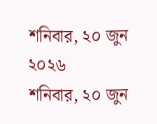শনিবার, ২০ জুন ২০২৬
শনিবার, ২০ জুন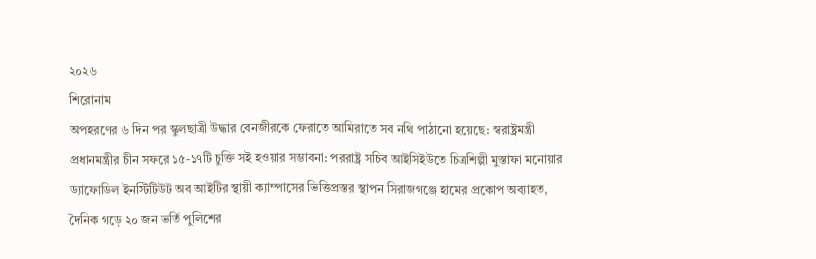২০২৬
শিরোনাম
অপহরণের ৬ দিন পর স্কুলছাত্রী উদ্ধার বেনজীরকে ফেরাতে আমিরাতে সব নথি পাঠানো হয়েছে: স্বরাষ্ট্রমন্ত্রী প্রধানমন্ত্রীর চীন সফরে ১৫-১৭টি চুক্তি সই হওয়ার সম্ভাবনা: পররাষ্ট্র সচিব আইসিইউতে চিত্রশিল্পী মুস্তাফা মনোয়ার ড্যাফোডিল ইনস্টিটিউট অব আইটির স্থায়ী ক্যাম্পাসের ভিত্তিপ্রস্তর স্থাপন সিরাজগঞ্জে হামের প্রকোপ অব্যাহত, দৈনিক গড়ে ২০ জন ভর্তি পুলিশের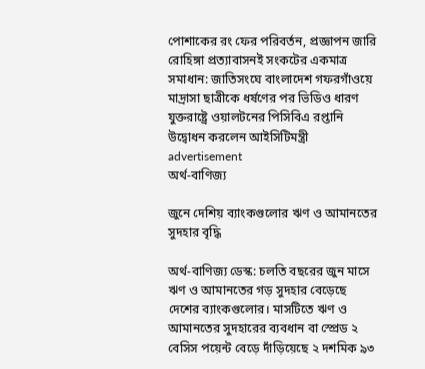পোশাকের রং ফের পরিবর্তন, প্রজ্ঞাপন জারি রোহিঙ্গা প্রত্যাবাসনই সংকটের একমাত্র সমাধান: জাতিসংঘে বাংলাদেশ গফরগাঁওয়ে মাদ্রাসা ছাত্রীকে ধর্ষণের পর ভিডিও ধারণ যুক্তরাষ্ট্রে ওয়ালটনের পিসিবিএ রপ্তানি উদ্বোধন করলেন আইসিটিমন্ত্রী
advertisement
অর্থ-বাণিজ্য

জুনে দেশিয় ব্যাংকগুলোর ঋণ ও আমানতের সুদহার বৃদ্ধি

অর্থ-বাণিজ্য ডেস্ক: চলতি বছরের জুন মাসে ঋণ ও আমানতের গড় সুদহার বেড়েছে দেশের ব্যাংকগুলোর। মাসটিতে ঋণ ও আমানতের সুদহারের ব্যবধান বা স্প্রেড ২ বেসিস পয়েন্ট বেড়ে দাঁড়িয়েছে ২ দশমিক ৯৩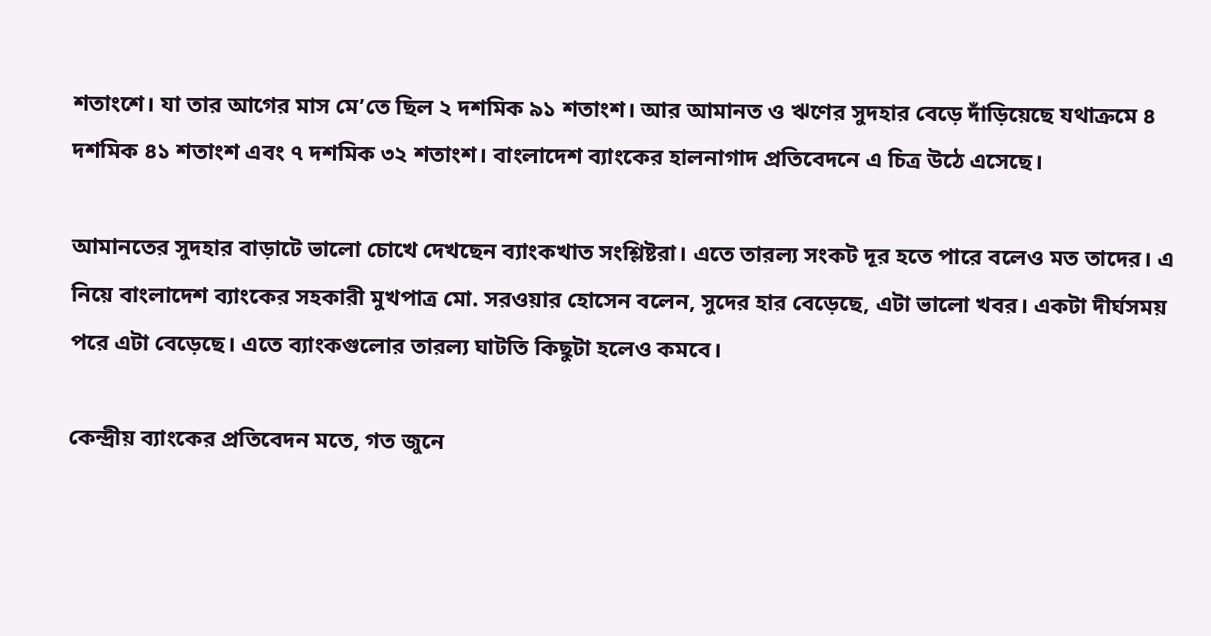শতাংশে। যা তার আগের মাস মে’তে ছিল ২ দশমিক ৯১ শতাংশ। আর আমানত ও ঋণের সুদহার বেড়ে দাঁড়িয়েছে যথাক্রমে ৪ দশমিক ৪১ শতাংশ এবং ৭ দশমিক ৩২ শতাংশ। বাংলাদেশ ব্যাংকের হালনাগাদ প্রতিবেদনে এ চিত্র উঠে এসেছে।

আমানতের সুদহার বাড়াটে ভালো চোখে দেখছেন ব্যাংকখাত সংশ্লিষ্টরা। এতে তারল্য সংকট দূর হতে পারে বলেও মত তাদের। এ নিয়ে বাংলাদেশ ব্যাংকের সহকারী মুখপাত্র মো. সরওয়ার হোসেন বলেন, সুদের হার বেড়েছে, এটা ভালো খবর। একটা দীর্ঘসময় পরে এটা বেড়েছে। এতে ব্যাংকগুলোর তারল্য ঘাটতি কিছুটা হলেও কমবে।

কেন্দ্রীয় ব্যাংকের প্রতিবেদন মতে, গত জুনে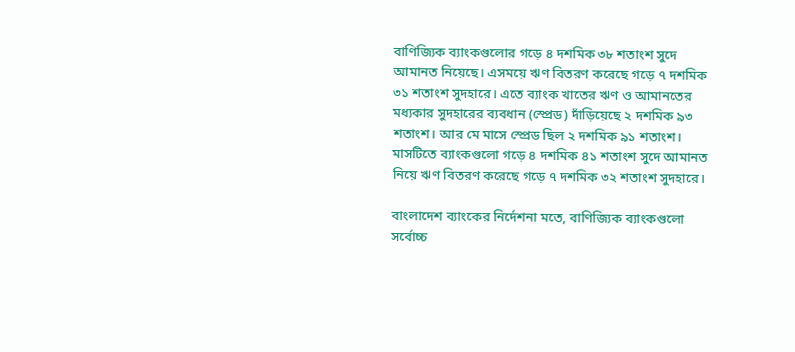বাণিজ্যিক ব্যাংকগুলোর গড়ে ৪ দশমিক ৩৮ শতাংশ সুদে আমানত নিয়েছে। এসময়ে ঋণ বিতরণ করেছে গড়ে ৭ দশমিক ৩১ শতাংশ সুদহারে। এতে ব্যাংক খাতের ঋণ ও আমানতের মধ্যকার সুদহারের ব্যবধান (স্প্রেড) দাঁড়িয়েছে ২ দশমিক ৯৩ শতাংশ। আর মে মাসে স্প্রেড ছিল ২ দশমিক ৯১ শতাংশ। মাসটিতে ব্যাংকগুলো গড়ে ৪ দশমিক ৪১ শতাংশ সুদে আমানত নিয়ে ঋণ বিতরণ করেছে গড়ে ৭ দশমিক ৩২ শতাংশ সুদহারে।

বাংলাদেশ ব্যাংকের নির্দেশনা মতে, বাণিজ্যিক ব্যাংকগুলো সর্বোচ্চ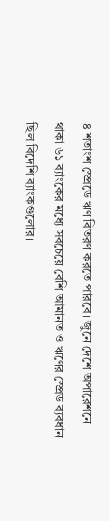৪ শতাংশ স্প্রেডে ঋণ বিতরণ করতে পারবে। জুনে দেশে অপারেশনে থাকা ৬১ ব্যাংকের মধ্যে সবচেয়ে বেশি আমানত ও ঋণের স্প্রেড ব্যবধান ছিল বিদেশি ব্যাংকগুলোর।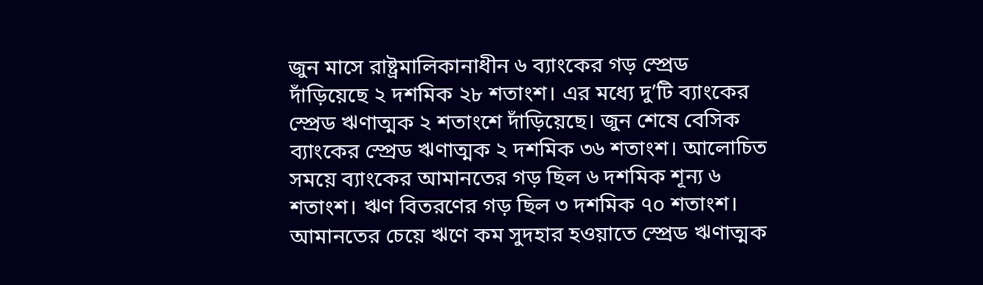জুন মাসে রাষ্ট্রমালিকানাধীন ৬ ব্যাংকের গড় স্প্রেড দাঁড়িয়েছে ২ দশমিক ২৮ শতাংশ। এর মধ্যে দু’টি ব্যাংকের স্প্রেড ঋণাত্মক ২ শতাংশে দাঁড়িয়েছে। জুন শেষে বেসিক ব্যাংকের স্প্রেড ঋণাত্মক ২ দশমিক ৩৬ শতাংশ। আলোচিত সময়ে ব্যাংকের আমানতের গড় ছিল ৬ দশমিক শূন্য ৬ শতাংশ। ঋণ বিতরণের গড় ছিল ৩ দশমিক ৭০ শতাংশ। আমানতের চেয়ে ঋণে কম সুদহার হওয়াতে স্প্রেড ঋণাত্মক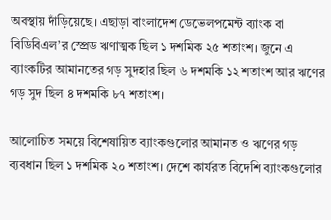অবস্থায় দাঁড়িয়েছে। এছাড়া বাংলাদেশ ডেভেলপমেন্ট ব্যাংক বা বিডিবিএল’র স্প্রেড ঋণাত্মক ছিল ১ দশমিক ২৫ শতাংশ। জুনে এ ব্যাংকটির আমানতের গড় সুদহার ছিল ৬ দশমকি ১২ শতাংশ আর ঋণের গড় সুদ ছিল ৪ দশমকি ৮৭ শতাংশ।

আলোচিত সময়ে বিশেষায়িত ব্যাংকগুলোর আমানত ও ঋণের গড় ব্যবধান ছিল ১ দশমিক ২০ শতাংশ। দেশে কার্যরত বিদেশি ব্যাংকগুলোর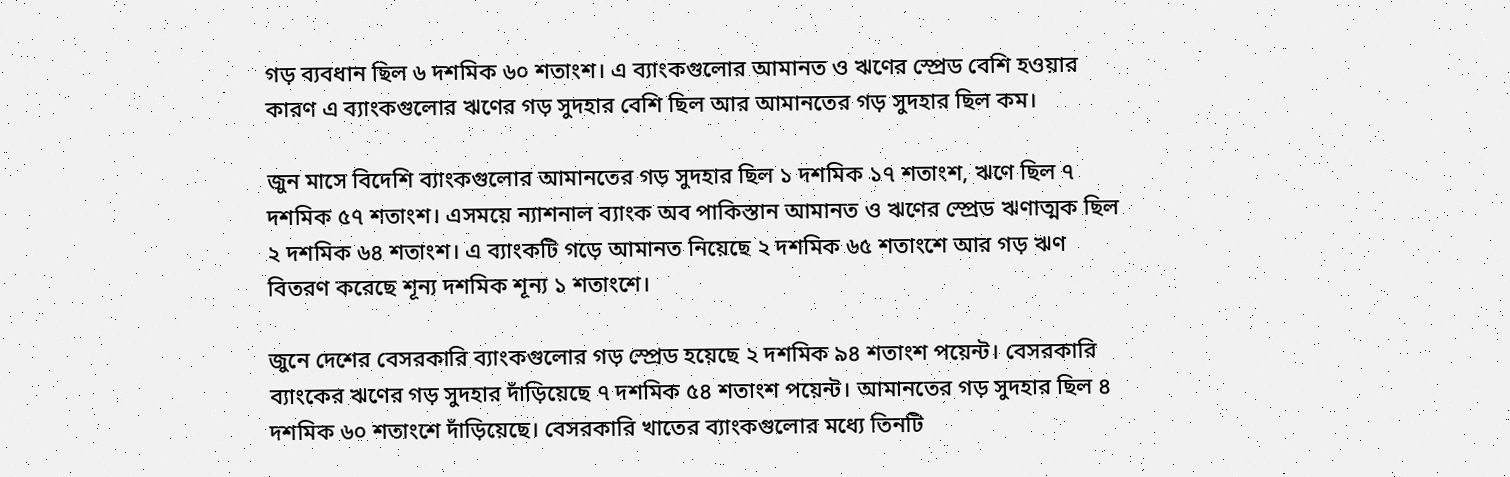গড় ব্যবধান ছিল ৬ দশমিক ৬০ শতাংশ। এ ব্যাংকগুলোর আমানত ও ঋণের স্প্রেড বেশি হওয়ার কারণ এ ব্যাংকগুলোর ঋণের গড় সুদহার বেশি ছিল আর আমানতের গড় সুদহার ছিল কম।

জুন মাসে বিদেশি ব্যাংকগুলোর আমানতের গড় সুদহার ছিল ১ দশমিক ১৭ শতাংশ, ঋণে ছিল ৭ দশমিক ৫৭ শতাংশ। এসময়ে ন্যাশনাল ব্যাংক অব পাকিস্তান আমানত ও ঋণের স্প্রেড ঋণাত্মক ছিল ২ দশমিক ৬৪ শতাংশ। এ ব্যাংকটি গড়ে আমানত নিয়েছে ২ দশমিক ৬৫ শতাংশে আর গড় ঋণ বিতরণ করেছে শূন্য দশমিক শূন্য ১ শতাংশে।

জুনে দেশের বেসরকারি ব্যাংকগুলোর গড় স্প্রেড হয়েছে ২ দশমিক ৯৪ শতাংশ পয়েন্ট। বেসরকারি ব্যাংকের ঋণের গড় সুদহার দাঁড়িয়েছে ৭ দশমিক ৫৪ শতাংশ পয়েন্ট। আমানতের গড় সুদহার ছিল ৪ দশমিক ৬০ শতাংশে দাঁড়িয়েছে। বেসরকারি খাতের ব্যাংকগুলোর মধ্যে তিনটি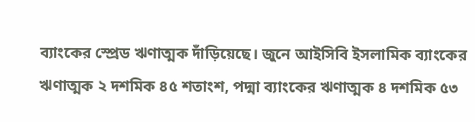ব্যাংকের স্প্রেড ঋণাত্মক দাঁড়িয়েছে। জুনে আইসিবি ইসলামিক ব্যাংকের ঋণাত্মক ২ দশমিক ৪৫ শতাংশ, পদ্মা ব্যাংকের ঋণাত্মক ৪ দশমিক ৫৩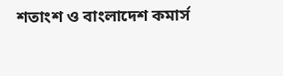শতাংশ ও বাংলাদেশ কমার্স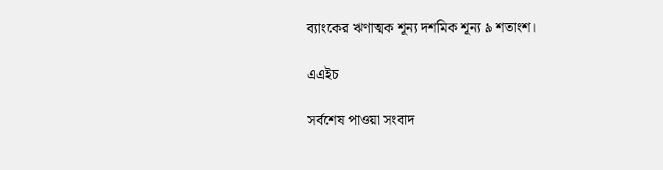ব্যাংকের ঋণাত্মক শূন্য দশমিক শূন্য ৯ শতাংশ।

এএইচ

সর্বশেষ পাওয়া সংবাদ